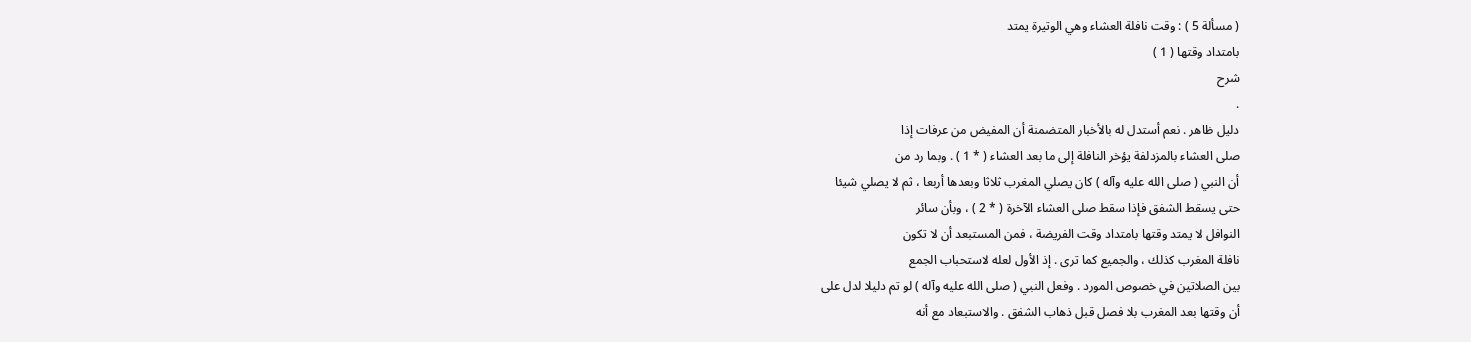( مسألة 5 ) : وقت نافلة العشاء وهي الوتيرة يمتد
بامتداد وقتها ( 1 )
شرح
.
دليل ظاهر . نعم أستدل له بالأخبار المتضمنة أن المفيض من عرفات إذا
صلى العشاء بالمزدلفة يؤخر النافلة إلى ما بعد العشاء ( * 1 ) . وبما رد من
أن النبي ( صلى الله عليه وآله ) كان يصلي المغرب ثلاثا وبعدها أربعا ، ثم لا يصلي شيئا
حتى يسقط الشفق فإذا سقط صلى العشاء الآخرة ( * 2 ) ، وبأن سائر
النوافل لا يمتد وقتها بامتداد وقت الفريضة ، فمن المستبعد أن لا تكون
نافلة المغرب كذلك ، والجميع كما ترى . إذ الأول لعله لاستحباب الجمع
بين الصلاتين في خصوص المورد . وفعل النبي ( صلى الله عليه وآله ) لو تم دليلا لدل على
أن وقتها بعد المغرب بلا فصل قبل ذهاب الشفق . والاستبعاد مع أنه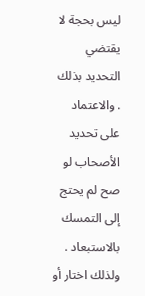ليس بحجة لا يقتضي التحديد بذلك . والاعتماد على تحديد الأصحاب لو
صح لم يحتج إلى التمسك بالاستبعاد . ولذلك اختار أو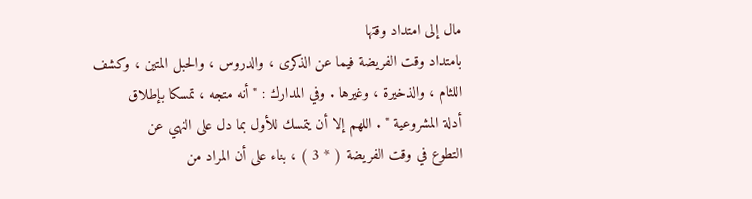مال إلى امتداد وقتها
بامتداد وقت الفريضة فيما عن الذكرى ، والدروس ، والحبل المتين ، وكشف
اللثام ، والذخيرة ، وغيرها . وفي المدارك : " أنه متجه ، تمسكا بإطلاق
أدلة المشروعية " . اللهم إلا أن يتمسك للأول بما دل على النهي عن
التطوع في وقت الفريضة ( * 3 ) ، بناء على أن المراد من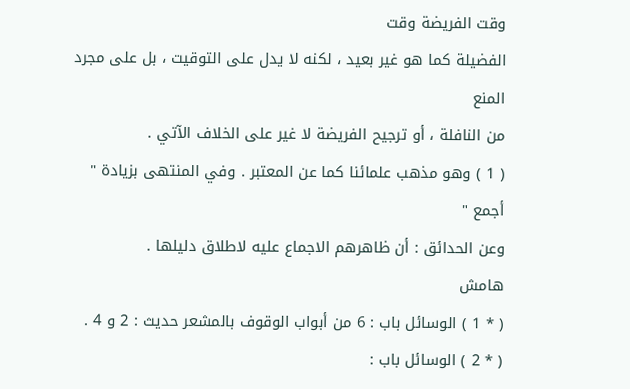وقت الفريضة وقت
الفضيلة كما هو غير بعيد ، لكنه لا يدل على التوقيت ، بل على مجرد المنع
من النافلة ، أو ترجيح الفريضة لا غير على الخلاف الآتي .
( 1 ) وهو مذهب علمائنا كما عن المعتبر . وفي المنتهى بزيادة " أجمع "
وعن الحدائق : أن ظاهرهم الاجماع عليه لاطلاق دليلها .
هامش
( * 1 ) الوسائل باب : 6 من أبواب الوقوف بالمشعر حديث : 2 و 4 .
( * 2 ) الوسائل باب :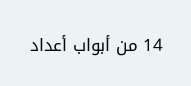14 من أبواب أعداد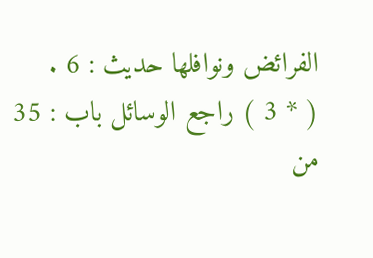الفرائض ونوافلها حديث : 6 .
( * 3 ) راجع الوسائل باب : 35 من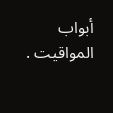أبواب المواقيت .